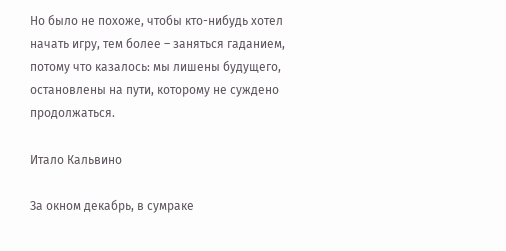Но было не похоже, чтобы кто-нибудь хотел начать игру, тем более – заняться гаданием, потому что казалось: мы лишены будущего, остановлены на пути, которому не суждено продолжаться.

Итало Кальвино

За окном декабрь, в сумраке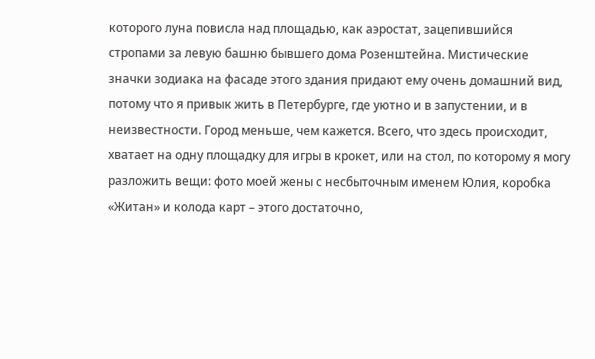которого луна повисла над площадью, как аэростат, зацепившийся стропами за левую башню бывшего дома Розенштейна. Мистические значки зодиака на фасаде этого здания придают ему очень домашний вид, потому что я привык жить в Петербурге, где уютно и в запустении, и в неизвестности. Город меньше, чем кажется. Всего, что здесь происходит, хватает на одну площадку для игры в крокет, или на стол, по которому я могу разложить вещи: фото моей жены с несбыточным именем Юлия, коробка «Житан» и колода карт – этого достаточно,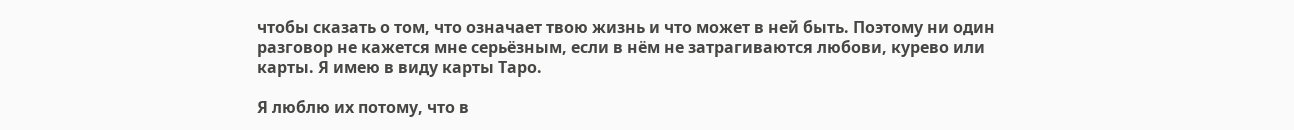чтобы сказать о том, что означает твою жизнь и что может в ней быть. Поэтому ни один разговор не кажется мне серьёзным, если в нём не затрагиваются любови, курево или карты. Я имею в виду карты Таро.

Я люблю их потому, что в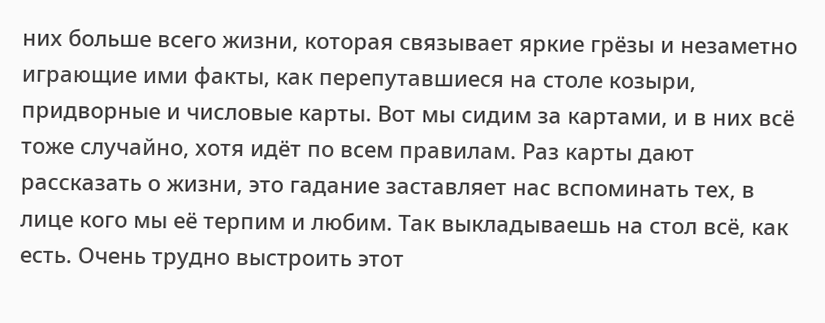них больше всего жизни, которая связывает яркие грёзы и незаметно играющие ими факты, как перепутавшиеся на столе козыри, придворные и числовые карты. Вот мы сидим за картами, и в них всё тоже случайно, хотя идёт по всем правилам. Раз карты дают рассказать о жизни, это гадание заставляет нас вспоминать тех, в лице кого мы её терпим и любим. Так выкладываешь на стол всё, как есть. Очень трудно выстроить этот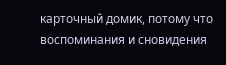карточный домик, потому что воспоминания и сновидения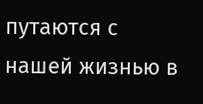путаются с нашей жизнью в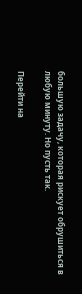большую задачу, которая рискует обрушиться в любую минуту. Но пусть так.

Перейти на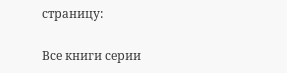страницу:

Все книги серии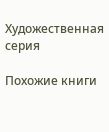Художественная серия

Похожие книги